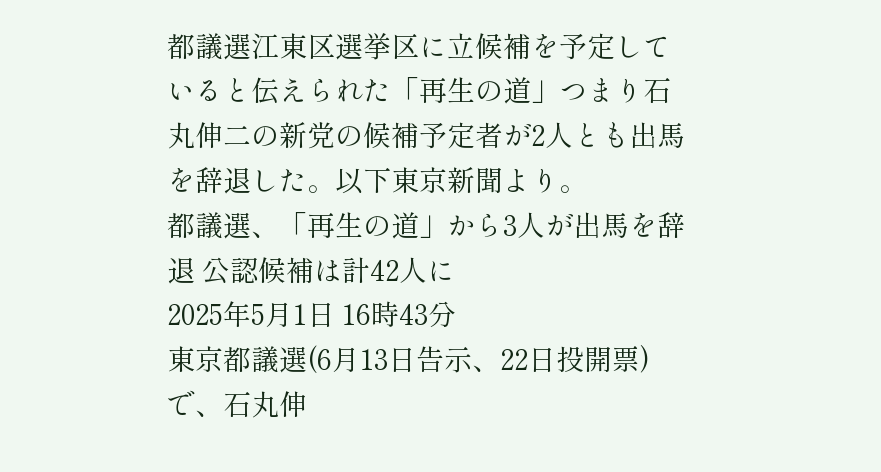都議選江東区選挙区に立候補を予定していると伝えられた「再生の道」つまり石丸伸二の新党の候補予定者が2人とも出馬を辞退した。以下東京新聞より。
都議選、「再生の道」から3人が出馬を辞退 公認候補は計42人に
2025年5月1日 16時43分
東京都議選(6月13日告示、22日投開票)で、石丸伸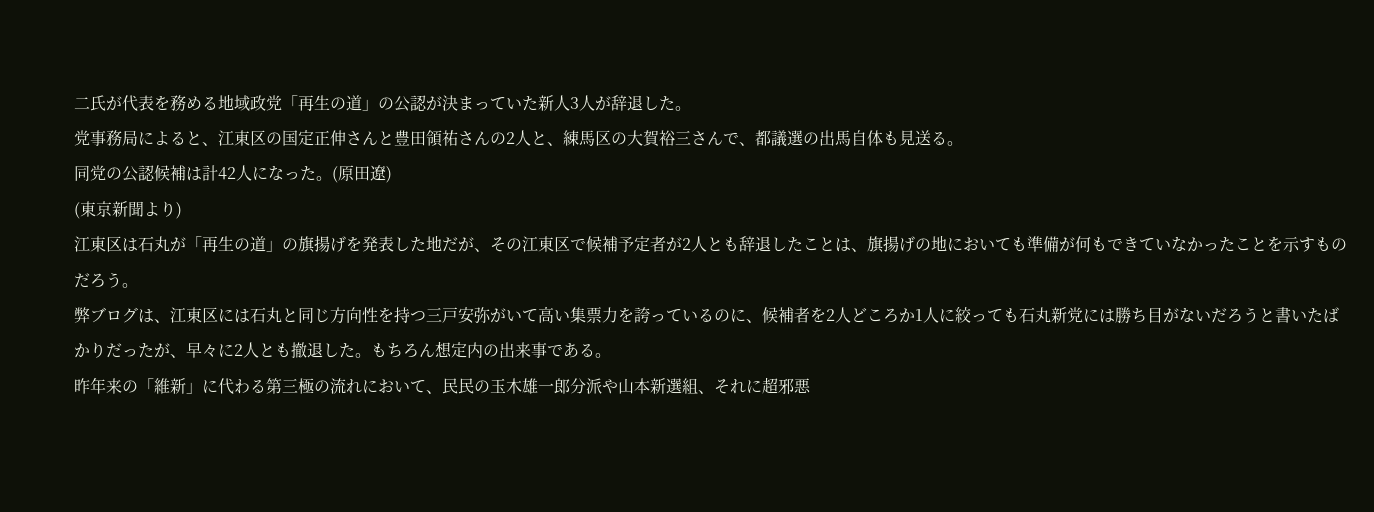二氏が代表を務める地域政党「再生の道」の公認が決まっていた新人3人が辞退した。
党事務局によると、江東区の国定正伸さんと豊田領祐さんの2人と、練馬区の大賀裕三さんで、都議選の出馬自体も見送る。
同党の公認候補は計42人になった。(原田遼)
(東京新聞より)
江東区は石丸が「再生の道」の旗揚げを発表した地だが、その江東区で候補予定者が2人とも辞退したことは、旗揚げの地においても準備が何もできていなかったことを示すものだろう。
弊ブログは、江東区には石丸と同じ方向性を持つ三戸安弥がいて高い集票力を誇っているのに、候補者を2人どころか1人に絞っても石丸新党には勝ち目がないだろうと書いたばかりだったが、早々に2人とも撤退した。もちろん想定内の出来事である。
昨年来の「維新」に代わる第三極の流れにおいて、民民の玉木雄一郎分派や山本新選組、それに超邪悪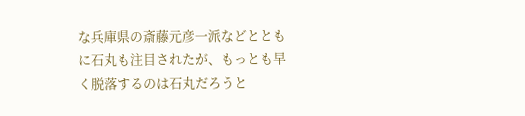な兵庫県の斎藤元彦一派などとともに石丸も注目されたが、もっとも早く脱落するのは石丸だろうと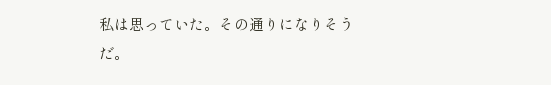私は思っていた。その通りになりそうだ。